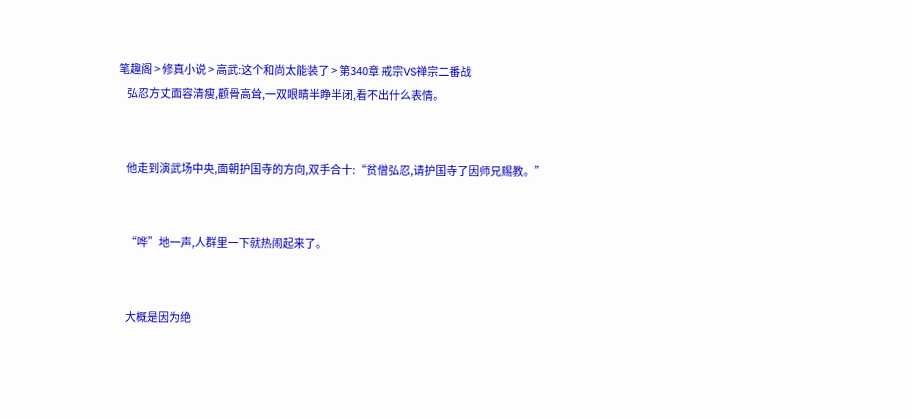笔趣阁 > 修真小说 > 高武:这个和尚太能装了 > 第340章 戒宗VS禅宗二番战
    弘忍方丈面容清瘦,颧骨高耸,一双眼睛半睁半闭,看不出什么表情。


    他走到演武场中央,面朝护国寺的方向,双手合十:“贫僧弘忍,请护国寺了因师兄赐教。”


    “哗”地一声,人群里一下就热闹起来了。


    大概是因为绝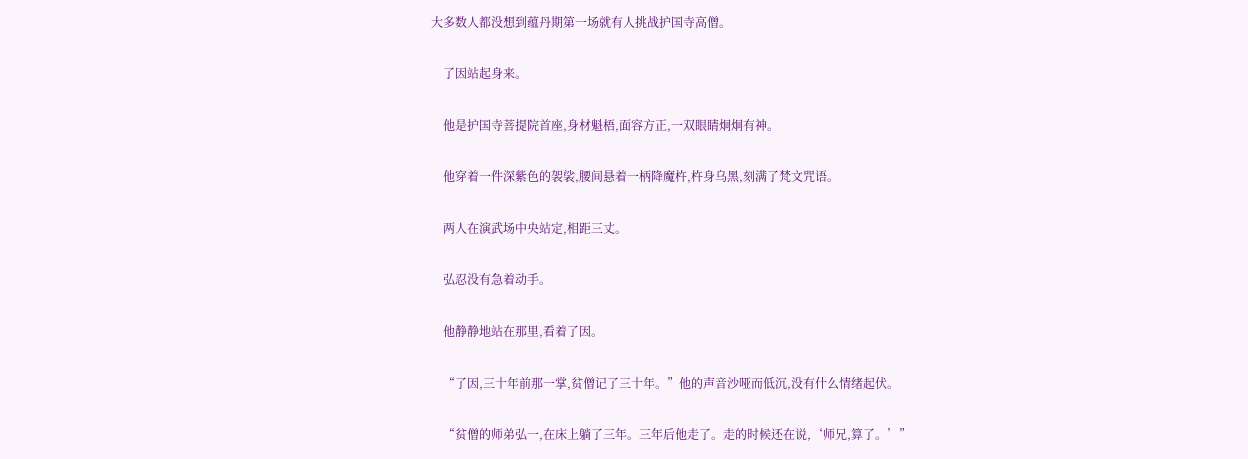大多数人都没想到蕴丹期第一场就有人挑战护国寺高僧。


    了因站起身来。


    他是护国寺菩提院首座,身材魁梧,面容方正,一双眼睛炯炯有神。


    他穿着一件深紫色的袈裟,腰间悬着一柄降魔杵,杵身乌黑,刻满了梵文咒语。


    两人在演武场中央站定,相距三丈。


    弘忍没有急着动手。


    他静静地站在那里,看着了因。


    “了因,三十年前那一掌,贫僧记了三十年。”他的声音沙哑而低沉,没有什么情绪起伏。


    “贫僧的师弟弘一,在床上躺了三年。三年后他走了。走的时候还在说,‘师兄,算了。’”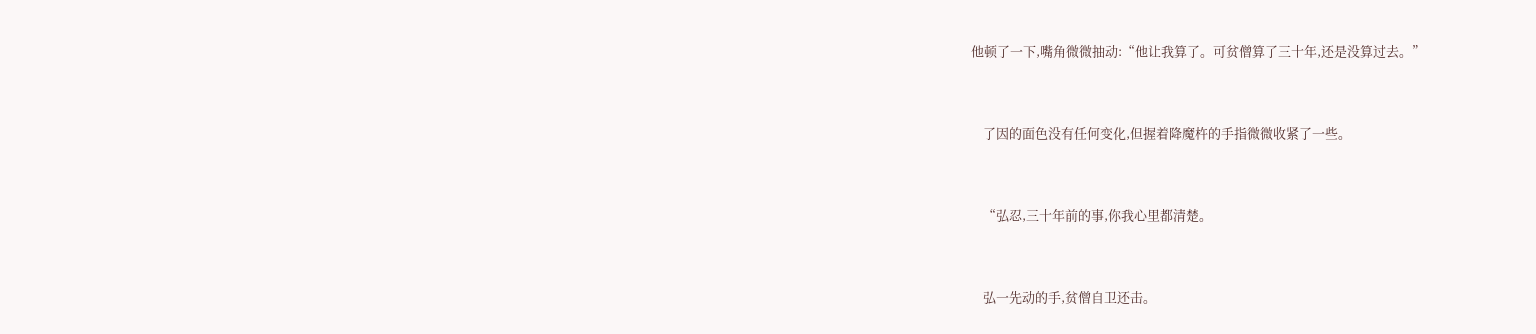他顿了一下,嘴角微微抽动:“他让我算了。可贫僧算了三十年,还是没算过去。”


    了因的面色没有任何变化,但握着降魔杵的手指微微收紧了一些。


    “弘忍,三十年前的事,你我心里都清楚。


    弘一先动的手,贫僧自卫还击。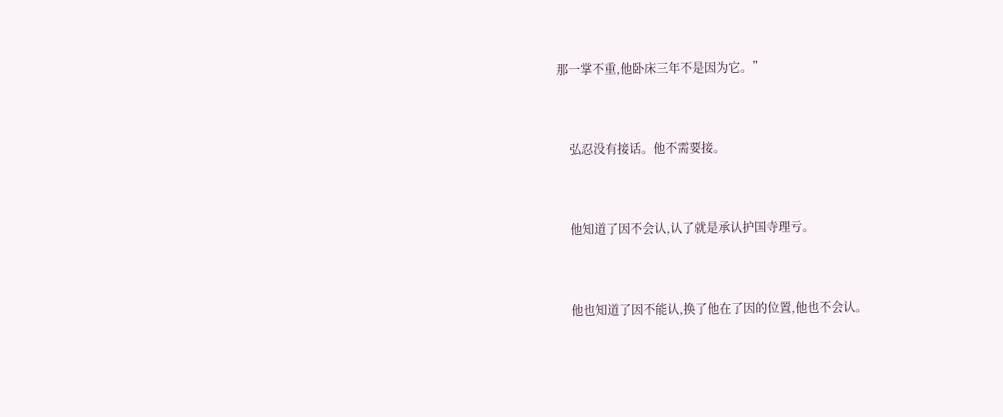那一掌不重,他卧床三年不是因为它。”


    弘忍没有接话。他不需要接。


    他知道了因不会认,认了就是承认护国寺理亏。


    他也知道了因不能认,换了他在了因的位置,他也不会认。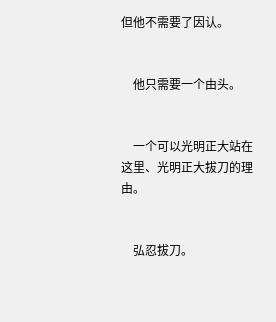但他不需要了因认。


    他只需要一个由头。


    一个可以光明正大站在这里、光明正大拔刀的理由。


    弘忍拔刀。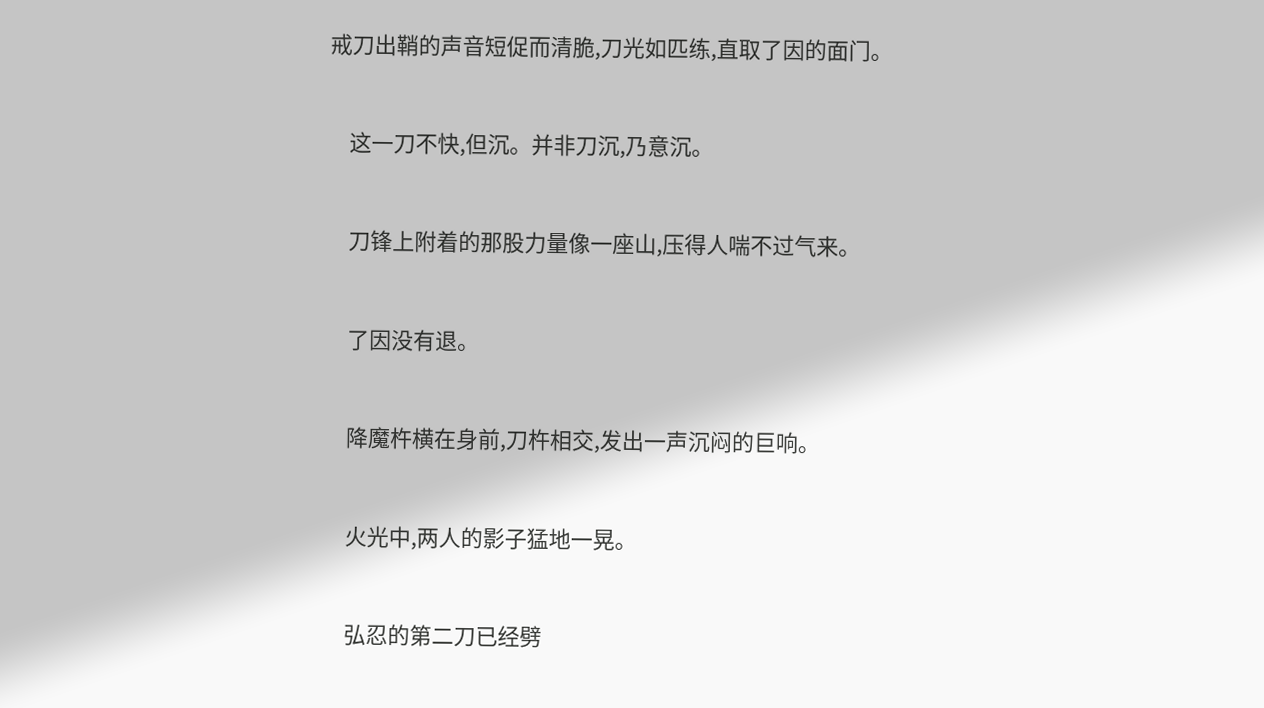戒刀出鞘的声音短促而清脆,刀光如匹练,直取了因的面门。


    这一刀不快,但沉。并非刀沉,乃意沉。


    刀锋上附着的那股力量像一座山,压得人喘不过气来。


    了因没有退。


    降魔杵横在身前,刀杵相交,发出一声沉闷的巨响。


    火光中,两人的影子猛地一晃。


    弘忍的第二刀已经劈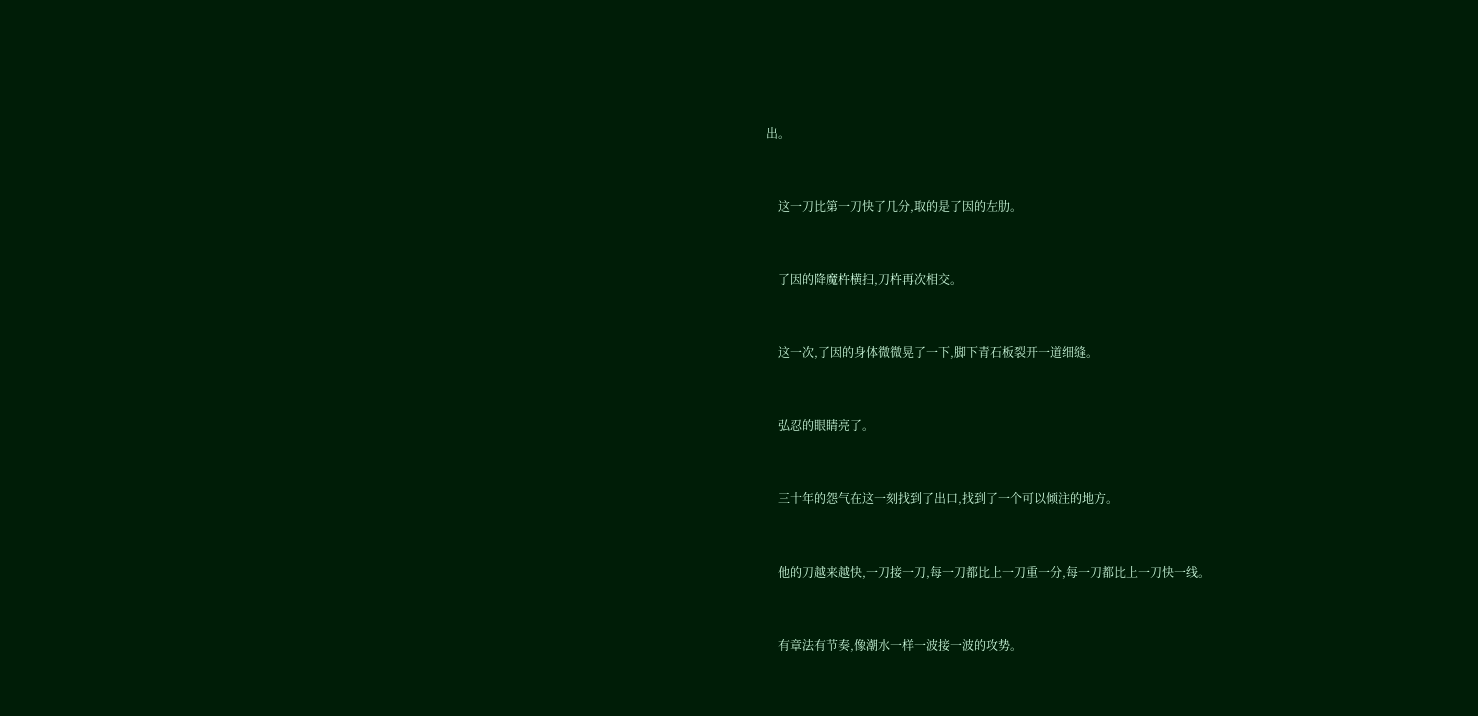出。


    这一刀比第一刀快了几分,取的是了因的左肋。


    了因的降魔杵横扫,刀杵再次相交。


    这一次,了因的身体微微晃了一下,脚下青石板裂开一道细缝。


    弘忍的眼睛亮了。


    三十年的怨气在这一刻找到了出口,找到了一个可以倾注的地方。


    他的刀越来越快,一刀接一刀,每一刀都比上一刀重一分,每一刀都比上一刀快一线。


    有章法有节奏,像潮水一样一波接一波的攻势。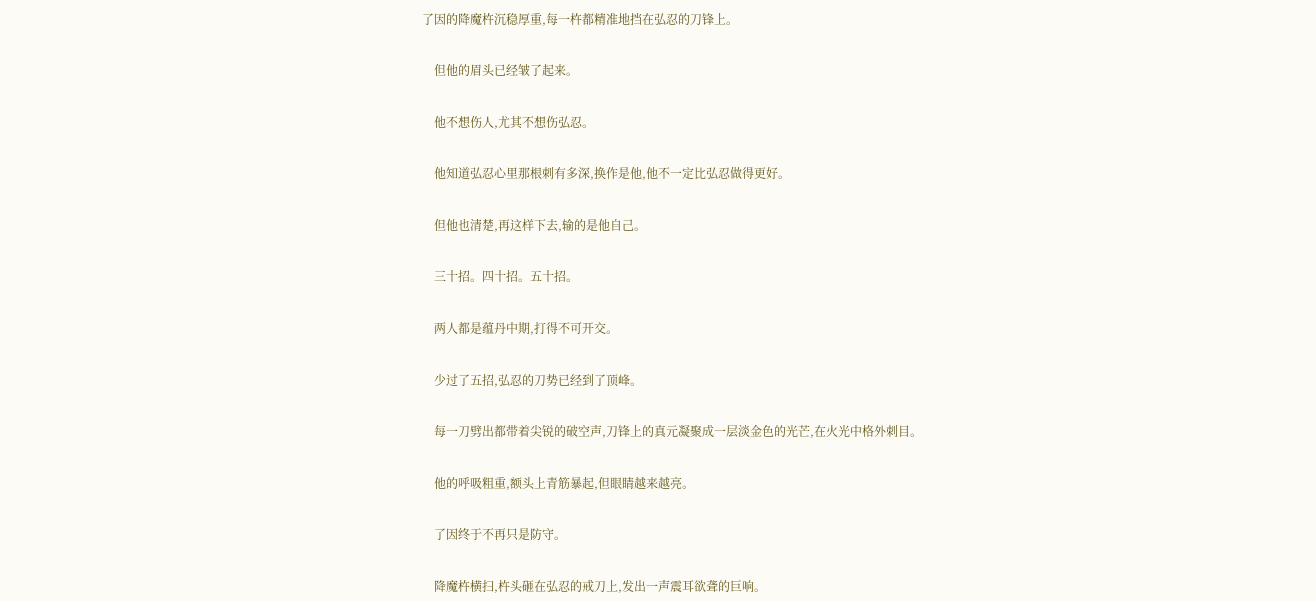了因的降魔杵沉稳厚重,每一杵都精准地挡在弘忍的刀锋上。


    但他的眉头已经皱了起来。


    他不想伤人,尤其不想伤弘忍。


    他知道弘忍心里那根刺有多深,换作是他,他不一定比弘忍做得更好。


    但他也清楚,再这样下去,输的是他自己。


    三十招。四十招。五十招。


    两人都是蕴丹中期,打得不可开交。


    少过了五招,弘忍的刀势已经到了顶峰。


    每一刀劈出都带着尖锐的破空声,刀锋上的真元凝聚成一层淡金色的光芒,在火光中格外刺目。


    他的呼吸粗重,额头上青筋暴起,但眼睛越来越亮。


    了因终于不再只是防守。


    降魔杵横扫,杵头砸在弘忍的戒刀上,发出一声震耳欲聋的巨响。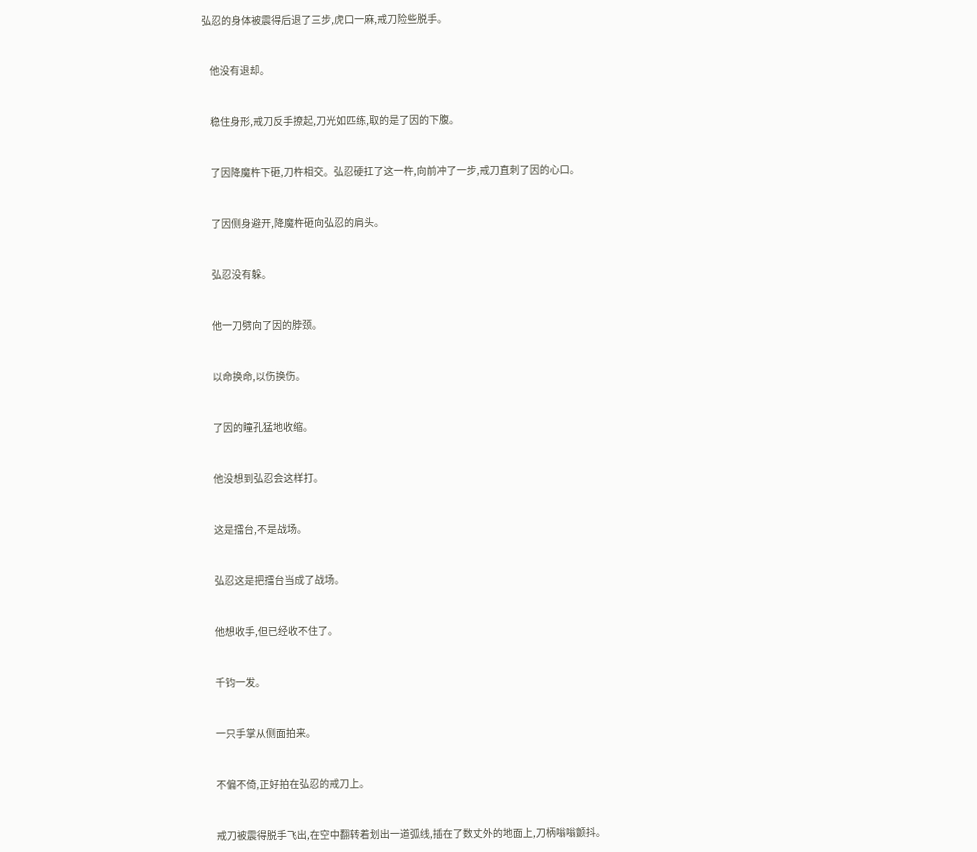弘忍的身体被震得后退了三步,虎口一麻,戒刀险些脱手。


    他没有退却。


    稳住身形,戒刀反手撩起,刀光如匹练,取的是了因的下腹。


    了因降魔杵下砸,刀杵相交。弘忍硬扛了这一杵,向前冲了一步,戒刀直刺了因的心口。


    了因侧身避开,降魔杵砸向弘忍的肩头。


    弘忍没有躲。


    他一刀劈向了因的脖颈。


    以命换命,以伤换伤。


    了因的瞳孔猛地收缩。


    他没想到弘忍会这样打。


    这是擂台,不是战场。


    弘忍这是把擂台当成了战场。


    他想收手,但已经收不住了。


    千钧一发。


    一只手掌从侧面拍来。


    不偏不倚,正好拍在弘忍的戒刀上。


    戒刀被震得脱手飞出,在空中翻转着划出一道弧线,插在了数丈外的地面上,刀柄嗡嗡颤抖。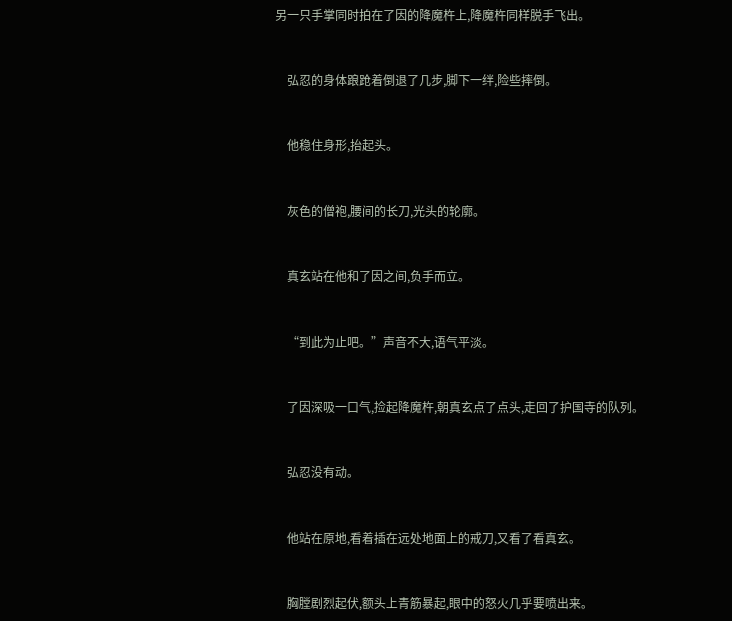另一只手掌同时拍在了因的降魔杵上,降魔杵同样脱手飞出。


    弘忍的身体踉跄着倒退了几步,脚下一绊,险些摔倒。


    他稳住身形,抬起头。


    灰色的僧袍,腰间的长刀,光头的轮廓。


    真玄站在他和了因之间,负手而立。


    “到此为止吧。”声音不大,语气平淡。


    了因深吸一口气,捡起降魔杵,朝真玄点了点头,走回了护国寺的队列。


    弘忍没有动。


    他站在原地,看着插在远处地面上的戒刀,又看了看真玄。


    胸膛剧烈起伏,额头上青筋暴起,眼中的怒火几乎要喷出来。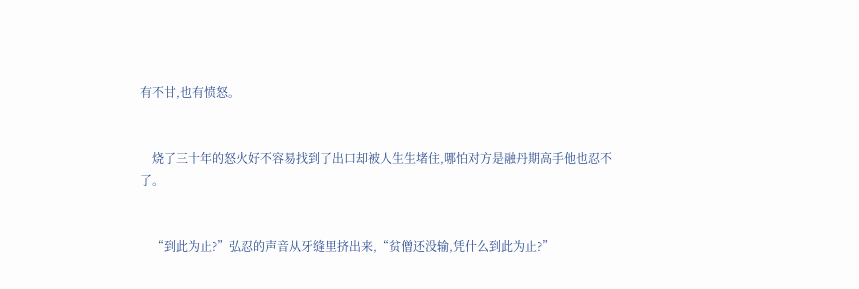有不甘,也有愤怒。


    烧了三十年的怒火好不容易找到了出口却被人生生堵住,哪怕对方是融丹期高手他也忍不了。


    “到此为止?”弘忍的声音从牙缝里挤出来,“贫僧还没输,凭什么到此为止?”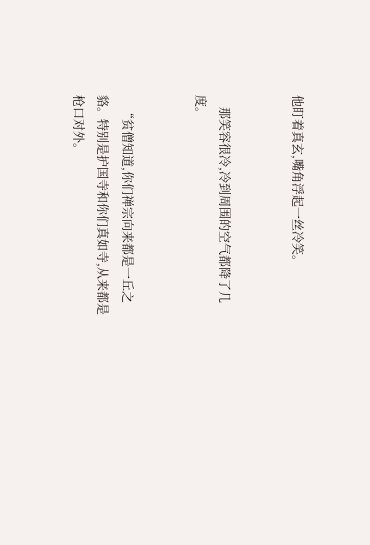他盯着真玄,嘴角浮起一丝冷笑。


    那笑容很冷,冷到周围的空气都降了几度。


    “贫僧知道,你们禅宗向来都是一丘之貉。特别是护国寺和你们真如寺,从来都是枪口对外。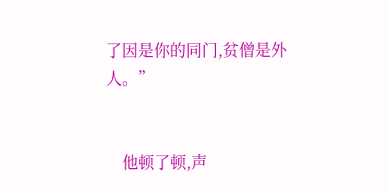了因是你的同门,贫僧是外人。”


    他顿了顿,声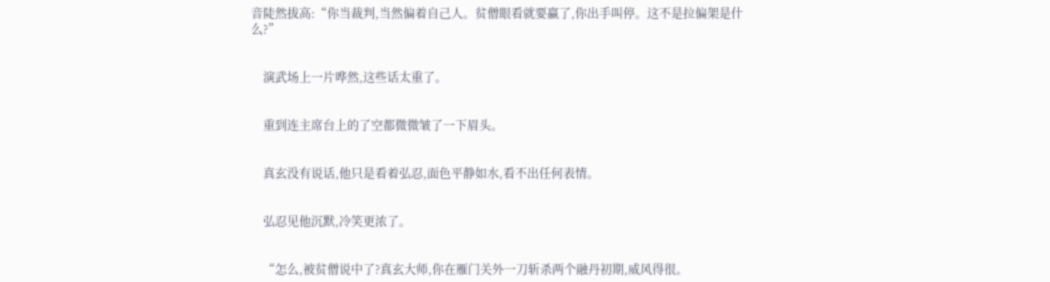音陡然拔高:“你当裁判,当然偏着自己人。贫僧眼看就要赢了,你出手叫停。这不是拉偏架是什么?”


    演武场上一片哗然,这些话太重了。


    重到连主席台上的了空都微微皱了一下眉头。


    真玄没有说话,他只是看着弘忍,面色平静如水,看不出任何表情。


    弘忍见他沉默,冷笑更浓了。


    “怎么,被贫僧说中了?真玄大师,你在雁门关外一刀斩杀两个融丹初期,威风得很。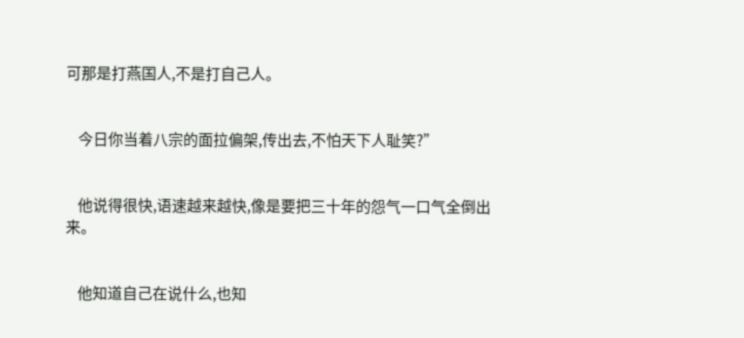可那是打燕国人,不是打自己人。


    今日你当着八宗的面拉偏架,传出去,不怕天下人耻笑?”


    他说得很快,语速越来越快,像是要把三十年的怨气一口气全倒出来。


    他知道自己在说什么,也知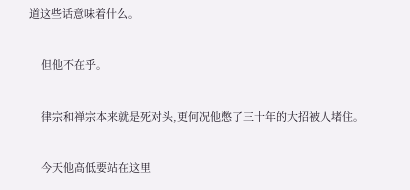道这些话意味着什么。


    但他不在乎。


    律宗和禅宗本来就是死对头,更何况他憋了三十年的大招被人堵住。


    今天他高低要站在这里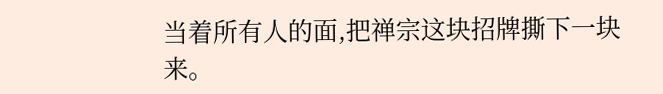当着所有人的面,把禅宗这块招牌撕下一块来。